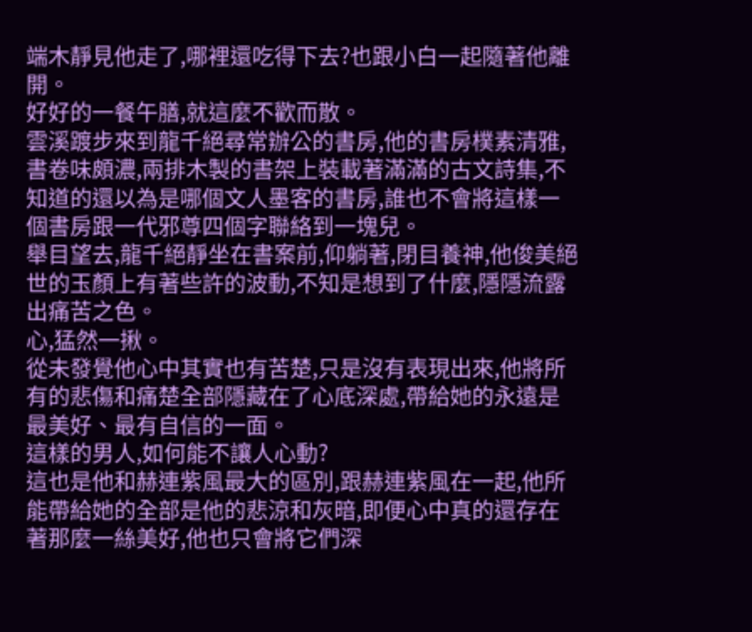端木靜見他走了,哪裡還吃得下去?也跟小白一起隨著他離開。
好好的一餐午膳,就這麼不歡而散。
雲溪踱步來到龍千絕尋常辦公的書房,他的書房樸素清雅,書卷味頗濃,兩排木製的書架上裝載著滿滿的古文詩集,不知道的還以為是哪個文人墨客的書房,誰也不會將這樣一個書房跟一代邪尊四個字聯絡到一塊兒。
舉目望去,龍千絕靜坐在書案前,仰躺著,閉目養神,他俊美絕世的玉顏上有著些許的波動,不知是想到了什麼,隱隱流露出痛苦之色。
心,猛然一揪。
從未發覺他心中其實也有苦楚,只是沒有表現出來,他將所有的悲傷和痛楚全部隱藏在了心底深處,帶給她的永遠是最美好、最有自信的一面。
這樣的男人,如何能不讓人心動?
這也是他和赫連紫風最大的區別,跟赫連紫風在一起,他所能帶給她的全部是他的悲涼和灰暗,即便心中真的還存在著那麼一絲美好,他也只會將它們深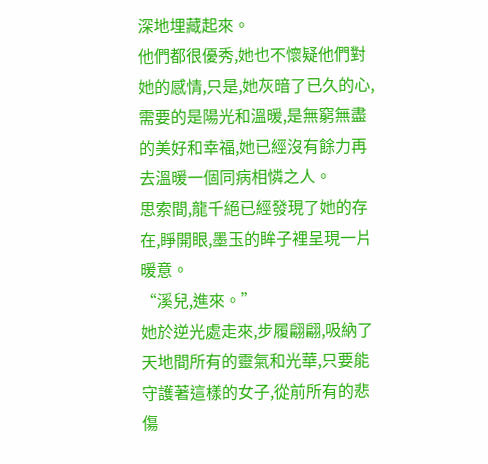深地埋藏起來。
他們都很優秀,她也不懷疑他們對她的感情,只是,她灰暗了已久的心,需要的是陽光和溫暖,是無窮無盡的美好和幸福,她已經沒有餘力再去溫暖一個同病相憐之人。
思索間,龍千絕已經發現了她的存在,睜開眼,墨玉的眸子裡呈現一片暖意。
“溪兒,進來。”
她於逆光處走來,步履翩翩,吸納了天地間所有的靈氣和光華,只要能守護著這樣的女子,從前所有的悲傷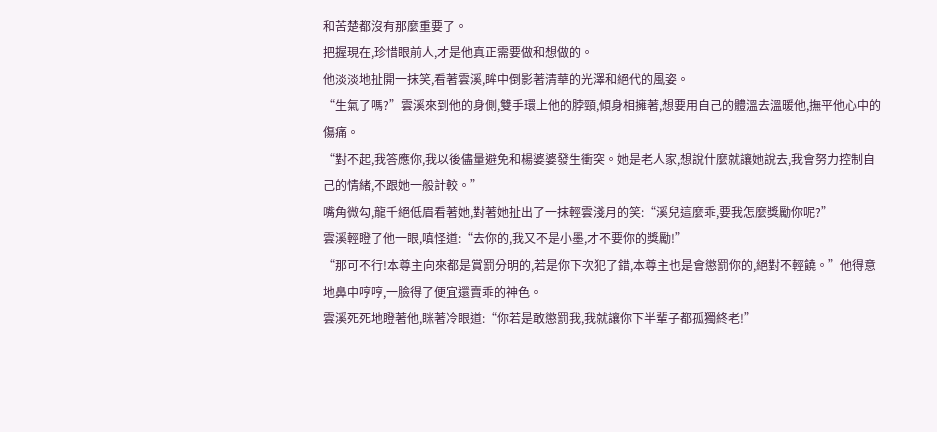和苦楚都沒有那麼重要了。
把握現在,珍惜眼前人,才是他真正需要做和想做的。
他淡淡地扯開一抹笑,看著雲溪,眸中倒影著清華的光澤和絕代的風姿。
“生氣了嗎?”雲溪來到他的身側,雙手環上他的脖頸,傾身相擁著,想要用自己的體溫去溫暖他,撫平他心中的傷痛。
“對不起,我答應你,我以後儘量避免和楊婆婆發生衝突。她是老人家,想說什麼就讓她說去,我會努力控制自己的情緒,不跟她一般計較。”
嘴角微勾,龍千絕低眉看著她,對著她扯出了一抹輕雲淺月的笑:“溪兒這麼乖,要我怎麼獎勵你呢?”
雲溪輕瞪了他一眼,嗔怪道:“去你的,我又不是小墨,才不要你的獎勵!”
“那可不行!本尊主向來都是賞罰分明的,若是你下次犯了錯,本尊主也是會懲罰你的,絕對不輕饒。”他得意地鼻中哼哼,一臉得了便宜還賣乖的神色。
雲溪死死地瞪著他,眯著冷眼道:“你若是敢懲罰我,我就讓你下半輩子都孤獨終老!”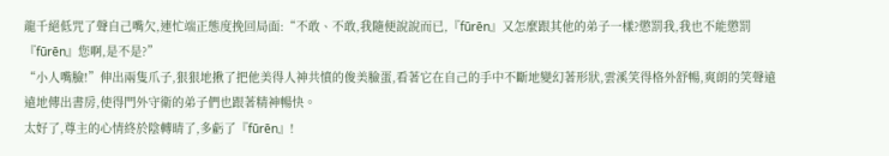龍千絕低咒了聲自己嘴欠,連忙端正態度挽回局面:“不敢、不敢,我隨便說說而已,『fūrēn』又怎麼跟其他的弟子一樣?懲罰我,我也不能懲罰『fūrēn』您啊,是不是?”
“小人嘴臉!”伸出兩隻爪子,狠狠地揪了把他美得人神共憤的俊美臉蛋,看著它在自己的手中不斷地變幻著形狀,雲溪笑得格外舒暢,爽朗的笑聲遠遠地傳出書房,使得門外守衛的弟子們也跟著精神暢快。
太好了,尊主的心情終於陰轉晴了,多虧了『fūrēn』!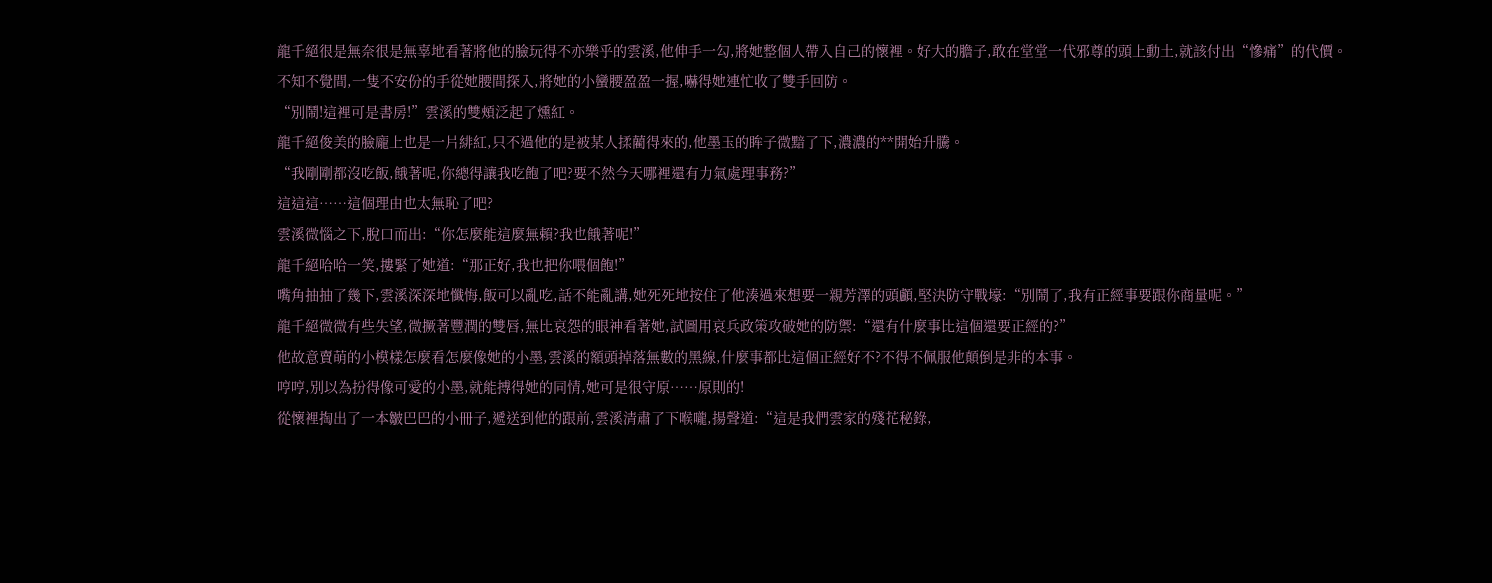龍千絕很是無奈很是無辜地看著將他的臉玩得不亦樂乎的雲溪,他伸手一勾,將她整個人帶入自己的懷裡。好大的膽子,敢在堂堂一代邪尊的頭上動土,就該付出“慘痛”的代價。
不知不覺間,一隻不安份的手從她腰間探入,將她的小蠻腰盈盈一握,嚇得她連忙收了雙手回防。
“別鬧!這裡可是書房!”雲溪的雙頰泛起了燻紅。
龍千絕俊美的臉龐上也是一片緋紅,只不過他的是被某人揉藺得來的,他墨玉的眸子微黯了下,濃濃的**開始升騰。
“我剛剛都沒吃飯,餓著呢,你總得讓我吃飽了吧?要不然今天哪裡還有力氣處理事務?”
這這這……這個理由也太無恥了吧?
雲溪微惱之下,脫口而出:“你怎麼能這麼無賴?我也餓著呢!”
龍千絕哈哈一笑,摟緊了她道:“那正好,我也把你喂個飽!”
嘴角抽抽了幾下,雲溪深深地懺悔,飯可以亂吃,話不能亂講,她死死地按住了他湊過來想要一親芳澤的頭顱,堅決防守戰壕:“別鬧了,我有正經事要跟你商量呢。”
龍千絕微微有些失望,微撅著豐潤的雙唇,無比哀怨的眼神看著她,試圖用哀兵政策攻破她的防禦:“還有什麼事比這個還要正經的?”
他故意賣萌的小模樣怎麼看怎麼像她的小墨,雲溪的額頭掉落無數的黑線,什麼事都比這個正經好不?不得不佩服他顛倒是非的本事。
哼哼,別以為扮得像可愛的小墨,就能搏得她的同情,她可是很守原……原則的!
從懷裡掏出了一本皺巴巴的小冊子,遞送到他的跟前,雲溪清肅了下喉嚨,揚聲道:“這是我們雲家的殘花秘錄,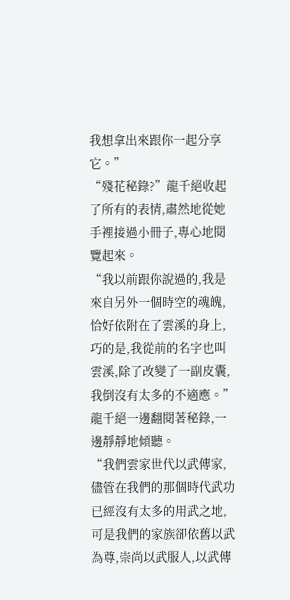我想拿出來跟你一起分享它。”
“殘花秘錄?”龍千絕收起了所有的表情,肅然地從她手裡接過小冊子,專心地閱覽起來。
“我以前跟你說過的,我是來自另外一個時空的魂魄,恰好依附在了雲溪的身上,巧的是,我從前的名字也叫雲溪,除了改變了一副皮囊,我倒沒有太多的不適應。”
龍千絕一邊翻閱著秘錄,一邊靜靜地傾聽。
“我們雲家世代以武傳家,儘管在我們的那個時代武功已經沒有太多的用武之地,可是我們的家族卻依舊以武為尊,崇尚以武服人,以武傳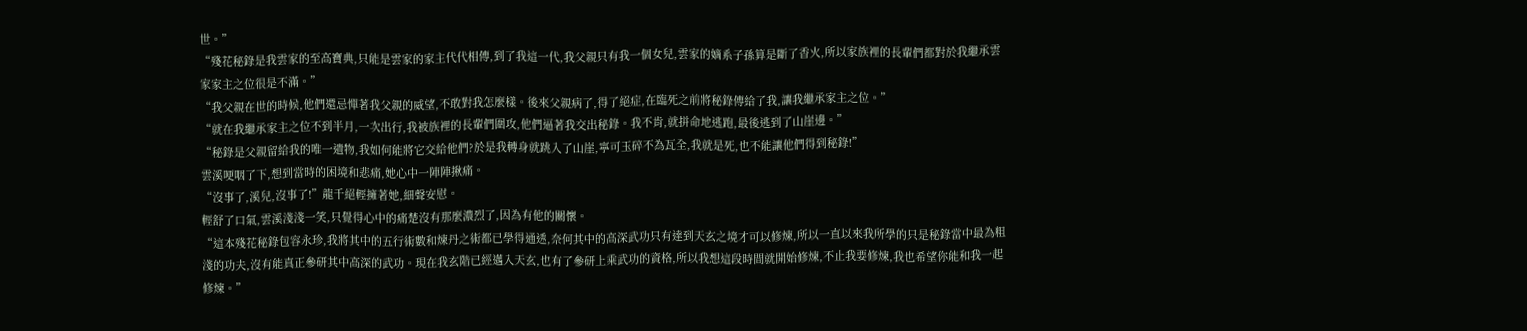世。”
“殘花秘錄是我雲家的至高寶典,只能是雲家的家主代代相傳,到了我這一代,我父親只有我一個女兒,雲家的嫡系子孫算是斷了香火,所以家族裡的長輩們都對於我繼承雲家家主之位很是不滿。”
“我父親在世的時候,他們還忌憚著我父親的威望,不敢對我怎麼樣。後來父親病了,得了絕症,在臨死之前將秘錄傳給了我,讓我繼承家主之位。”
“就在我繼承家主之位不到半月,一次出行,我被族裡的長輩們圍攻,他們逼著我交出秘錄。我不肯,就拼命地逃跑,最後逃到了山崖邊。”
“秘錄是父親留給我的唯一遺物,我如何能將它交給他們?於是我轉身就跳入了山崖,寧可玉碎不為瓦全,我就是死,也不能讓他們得到秘錄!”
雲溪哽咽了下,想到當時的困境和悲痛,她心中一陣陣揪痛。
“沒事了,溪兒,沒事了!”龍千絕輕擁著她,細聲安慰。
輕舒了口氣,雲溪淺淺一笑,只覺得心中的痛楚沒有那麼濃烈了,因為有他的關懷。
“這本殘花秘錄包容永珍,我將其中的五行術數和煉丹之術都已學得通透,奈何其中的高深武功只有達到天玄之境才可以修煉,所以一直以來我所學的只是秘錄當中最為粗淺的功夫,沒有能真正參研其中高深的武功。現在我玄階已經邁入天玄,也有了參研上乘武功的資格,所以我想這段時間就開始修煉,不止我要修煉,我也希望你能和我一起修煉。”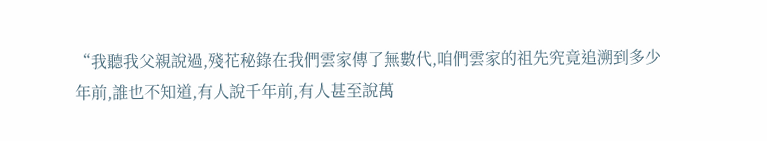“我聽我父親說過,殘花秘錄在我們雲家傳了無數代,咱們雲家的祖先究竟追溯到多少年前,誰也不知道,有人說千年前,有人甚至說萬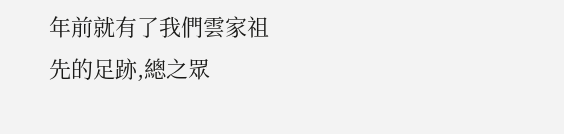年前就有了我們雲家祖先的足跡,總之眾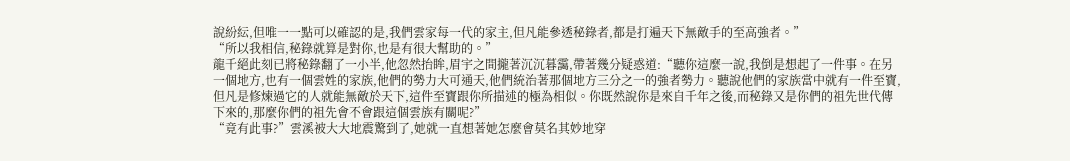說紛紜,但唯一一點可以確認的是,我們雲家每一代的家主,但凡能參透秘錄者,都是打遍天下無敵手的至高強者。”
“所以我相信,秘錄就算是對你,也是有很大幫助的。”
龍千絕此刻已將秘錄翻了一小半,他忽然抬眸,眉宇之間攏著沉沉暮靄,帶著幾分疑惑道:“聽你這麼一說,我倒是想起了一件事。在另一個地方,也有一個雲姓的家族,他們的勢力大可通天,他們統治著那個地方三分之一的強者勢力。聽說他們的家族當中就有一件至寶,但凡是修煉過它的人就能無敵於天下,這件至寶跟你所描述的極為相似。你既然說你是來自千年之後,而秘錄又是你們的祖先世代傳下來的,那麼你們的祖先會不會跟這個雲族有關呢?”
“竟有此事?”雲溪被大大地震驚到了,她就一直想著她怎麼會莫名其妙地穿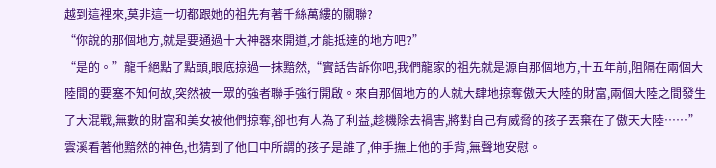越到這裡來,莫非這一切都跟她的祖先有著千絲萬縷的關聯?
“你說的那個地方,就是要通過十大神器來開道,才能抵達的地方吧?”
“是的。”龍千絕點了點頭,眼底掠過一抹黯然,“實話告訴你吧,我們龍家的祖先就是源自那個地方,十五年前,阻隔在兩個大陸間的要塞不知何故,突然被一眾的強者聯手強行開啟。來自那個地方的人就大肆地掠奪傲天大陸的財富,兩個大陸之間發生了大混戰,無數的財富和美女被他們掠奪,卻也有人為了利益,趁機除去禍害,將對自己有威脅的孩子丟棄在了傲天大陸……”
雲溪看著他黯然的神色,也猜到了他口中所謂的孩子是誰了,伸手撫上他的手背,無聲地安慰。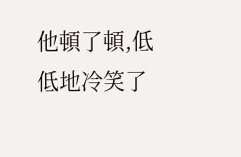他頓了頓,低低地冷笑了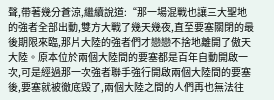聲,帶著幾分蒼涼,繼續說道:“那一場混戰也讓三大聖地的強者全部出動,雙方大戰了幾天幾夜,直至要塞關閉的最後期限來臨,那片大陸的強者們才戀戀不捨地離開了傲天大陸。原本位於兩個大陸間的要塞都是百年自動開啟一次,可是經過那一次強者聯手強行開啟兩個大陸間的要塞後,要塞就被徹底毀了,兩個大陸之間的人們再也無法往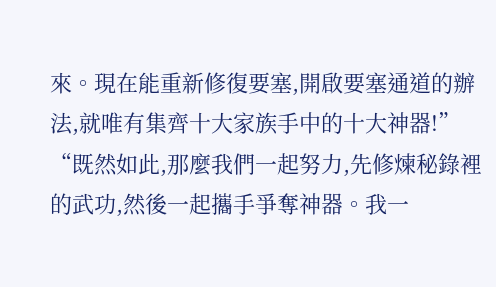來。現在能重新修復要塞,開啟要塞通道的辦法,就唯有集齊十大家族手中的十大神器!”
“既然如此,那麼我們一起努力,先修煉秘錄裡的武功,然後一起攜手爭奪神器。我一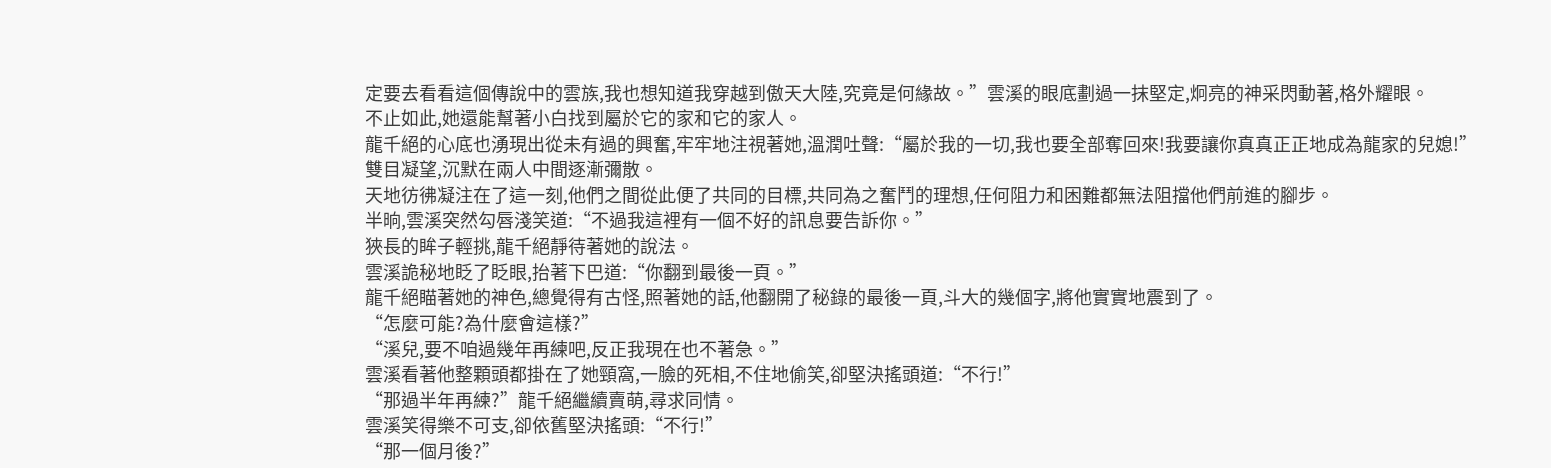定要去看看這個傳說中的雲族,我也想知道我穿越到傲天大陸,究竟是何緣故。”雲溪的眼底劃過一抹堅定,炯亮的神采閃動著,格外耀眼。
不止如此,她還能幫著小白找到屬於它的家和它的家人。
龍千絕的心底也湧現出從未有過的興奮,牢牢地注視著她,溫潤吐聲:“屬於我的一切,我也要全部奪回來!我要讓你真真正正地成為龍家的兒媳!”
雙目凝望,沉默在兩人中間逐漸彌散。
天地彷彿凝注在了這一刻,他們之間從此便了共同的目標,共同為之奮鬥的理想,任何阻力和困難都無法阻擋他們前進的腳步。
半晌,雲溪突然勾唇淺笑道:“不過我這裡有一個不好的訊息要告訴你。”
狹長的眸子輕挑,龍千絕靜待著她的說法。
雲溪詭秘地眨了眨眼,抬著下巴道:“你翻到最後一頁。”
龍千絕瞄著她的神色,總覺得有古怪,照著她的話,他翻開了秘錄的最後一頁,斗大的幾個字,將他實實地震到了。
“怎麼可能?為什麼會這樣?”
“溪兒,要不咱過幾年再練吧,反正我現在也不著急。”
雲溪看著他整顆頭都掛在了她頸窩,一臉的死相,不住地偷笑,卻堅決搖頭道:“不行!”
“那過半年再練?”龍千絕繼續賣萌,尋求同情。
雲溪笑得樂不可支,卻依舊堅決搖頭:“不行!”
“那一個月後?”